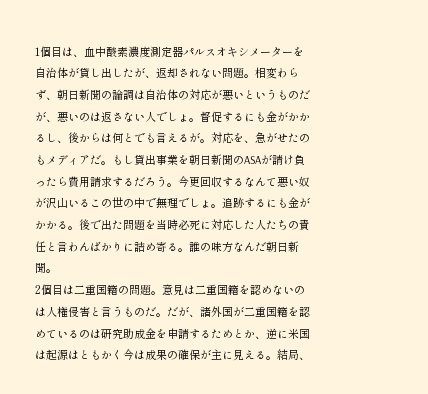1個目は、血中酸素濃度測定器パルスオキシメーターを自治体が貸し出したが、返却されない問題。相変わらず、朝日新聞の論調は自治体の対応が悪いというものだが、悪いのは返さない人でしょ。督促するにも金がかかるし、後からは何とでも言えるが。対応を、急がせたのもメディアだ。もし貸出事業を朝日新聞のASAが請け負ったら費用請求するだろう。今更回収するなんて悪い奴が沢山いるこの世の中で無理でしょ。追跡するにも金がかかる。後で出た問題を当時必死に対応した人たちの責任と言わんばかりに詰め寄る。誰の味方なんだ朝日新聞。
2個目は二重国籍の問題。意見は二重国籍を認めないのは人権侵害と言うものだ。だが、諸外国が二重国籍を認めているのは研究助成金を申請するためとか、逆に米国は起源はともかく今は成果の確保が主に見える。結局、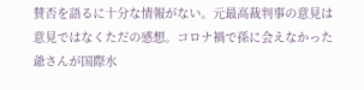賛否を語るに十分な情報がない。元最高裁判事の意見は意見ではなくただの感想。コロナ禍で孫に会えなかった爺さんが国際水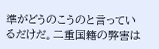準がどうのこうのと言っているだけだ。二重国籍の弊害は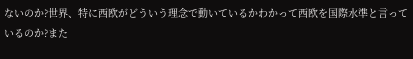ないのか?世界、特に西欧がどういう理念で動いているかわかって西欧を国際水準と言っているのか?また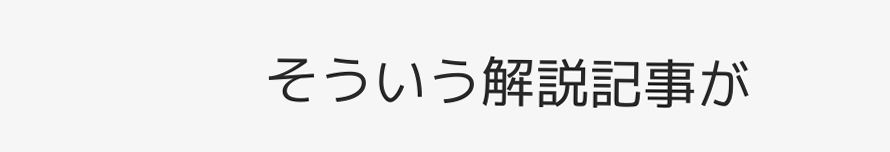そういう解説記事が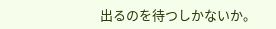出るのを待つしかないか。